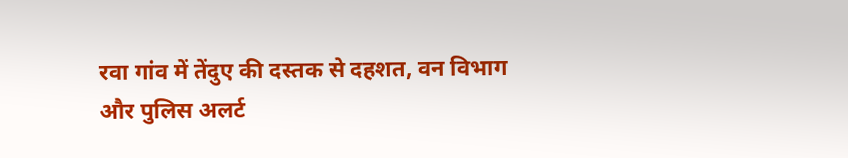रवा गांव में तेंदुए की दस्तक से दहशत, वन विभाग और पुलिस अलर्ट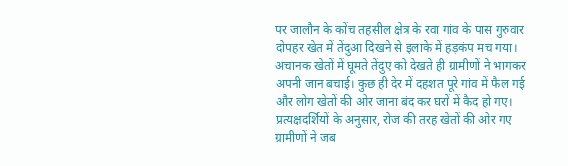पर जालौन के कोंच तहसील क्षेत्र के रवा गांव के पास गुरुवार दोपहर खेत में तेंदुआ दिखने से इलाके में हड़कंप मच गया। अचानक खेतों में घूमते तेंदुए को देखते ही ग्रामीणों ने भागकर अपनी जान बचाई। कुछ ही देर में दहशत पूरे गांव में फैल गई और लोग खेतों की ओर जाना बंद कर घरों में कैद हो गए। प्रत्यक्षदर्शियों के अनुसार, रोज की तरह खेतों की ओर गए ग्रामीणों ने जब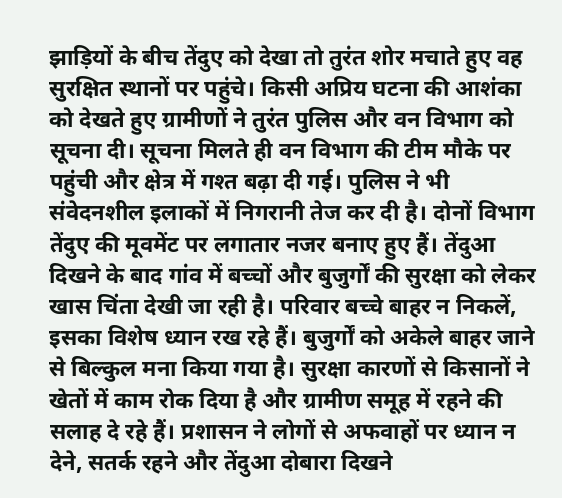झाड़ियों के बीच तेंदुए को देखा तो तुरंत शोर मचाते हुए वह सुरक्षित स्थानों पर पहुंचे। किसी अप्रिय घटना की आशंका को देखते हुए ग्रामीणों ने तुरंत पुलिस और वन विभाग को सूचना दी। सूचना मिलते ही वन विभाग की टीम मौके पर पहुंची और क्षेत्र में गश्त बढ़ा दी गई। पुलिस ने भी संवेदनशील इलाकों में निगरानी तेज कर दी है। दोनों विभाग तेंदुए की मूवमेंट पर लगातार नजर बनाए हुए हैं। तेंदुआ दिखने के बाद गांव में बच्चों और बुजुर्गों की सुरक्षा को लेकर खास चिंता देखी जा रही है। परिवार बच्चे बाहर न निकलें, इसका विशेष ध्यान रख रहे हैं। बुजुर्गों को अकेले बाहर जाने से बिल्कुल मना किया गया है। सुरक्षा कारणों से किसानों ने खेतों में काम रोक दिया है और ग्रामीण समूह में रहने की सलाह दे रहे हैं। प्रशासन ने लोगों से अफवाहों पर ध्यान न देने, सतर्क रहने और तेंदुआ दोबारा दिखने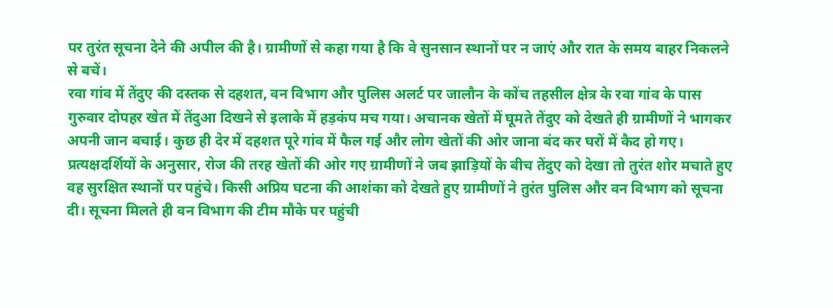पर तुरंत सूचना देने की अपील की है। ग्रामीणों से कहा गया है कि वे सुनसान स्थानों पर न जाएं और रात के समय बाहर निकलने से बचें।
रवा गांव में तेंदुए की दस्तक से दहशत, वन विभाग और पुलिस अलर्ट पर जालौन के कोंच तहसील क्षेत्र के रवा गांव के पास गुरुवार दोपहर खेत में तेंदुआ दिखने से इलाके में हड़कंप मच गया। अचानक खेतों में घूमते तेंदुए को देखते ही ग्रामीणों ने भागकर अपनी जान बचाई। कुछ ही देर में दहशत पूरे गांव में फैल गई और लोग खेतों की ओर जाना बंद कर घरों में कैद हो गए। प्रत्यक्षदर्शियों के अनुसार, रोज की तरह खेतों की ओर गए ग्रामीणों ने जब झाड़ियों के बीच तेंदुए को देखा तो तुरंत शोर मचाते हुए वह सुरक्षित स्थानों पर पहुंचे। किसी अप्रिय घटना की आशंका को देखते हुए ग्रामीणों ने तुरंत पुलिस और वन विभाग को सूचना दी। सूचना मिलते ही वन विभाग की टीम मौके पर पहुंची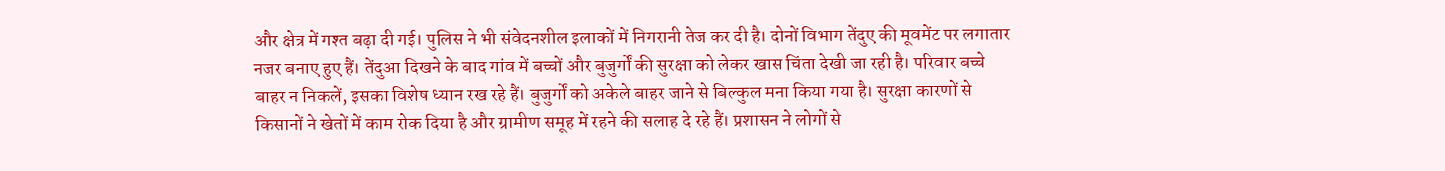और क्षेत्र में गश्त बढ़ा दी गई। पुलिस ने भी संवेदनशील इलाकों में निगरानी तेज कर दी है। दोनों विभाग तेंदुए की मूवमेंट पर लगातार नजर बनाए हुए हैं। तेंदुआ दिखने के बाद गांव में बच्चों और बुजुर्गों की सुरक्षा को लेकर खास चिंता देखी जा रही है। परिवार बच्चे बाहर न निकलें, इसका विशेष ध्यान रख रहे हैं। बुजुर्गों को अकेले बाहर जाने से बिल्कुल मना किया गया है। सुरक्षा कारणों से किसानों ने खेतों में काम रोक दिया है और ग्रामीण समूह में रहने की सलाह दे रहे हैं। प्रशासन ने लोगों से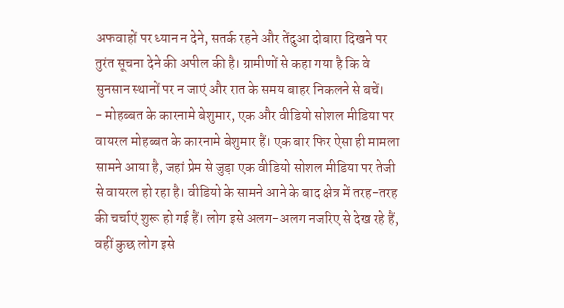अफवाहों पर ध्यान न देने, सतर्क रहने और तेंदुआ दोबारा दिखने पर तुरंत सूचना देने की अपील की है। ग्रामीणों से कहा गया है कि वे सुनसान स्थानों पर न जाएं और रात के समय बाहर निकलने से बचें।
- मोहब्बत के कारनामे बेशुमार, एक और वीडियो सोशल मीडिया पर वायरल मोहब्बत के कारनामे बेशुमार हैं। एक बार फिर ऐसा ही मामला सामने आया है, जहां प्रेम से जुड़ा एक वीडियो सोशल मीडिया पर तेजी से वायरल हो रहा है। वीडियो के सामने आने के बाद क्षेत्र में तरह-तरह की चर्चाएं शुरू हो गई हैं। लोग इसे अलग-अलग नजरिए से देख रहे हैं, वहीं कुछ लोग इसे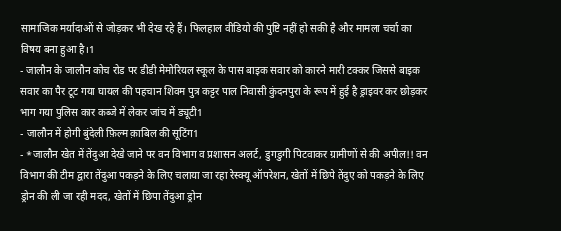सामाजिक मर्यादाओं से जोड़कर भी देख रहे हैं। फिलहाल वीडियो की पुष्टि नहीं हो सकी है और मामला चर्चा का विषय बना हुआ है।1
- जालौन के जालौन कोच रोड पर डीडी मेमोरियल स्कूल के पास बाइक सवार को कारने मारी टक्कर जिससे बाइक सवार का पैर टूट गया घायल की पहचान शिवम पुत्र कट्टर पाल निवासी कुंदनपुरा के रूप में हुई है ड्राइवर कर छोड़कर भाग गया पुलिस कार कब्जे में लेकर जांच में ड्यूटी1
- जालौन में होगी बुंदेली फ़िल्म क़ाबिल की सूटिंग1
- *जालौन खेत में तेंदुआ देखे जाने पर वन विभाग व प्रशासन अलर्ट, डुगडुगी पिटवाकर ग्रामीणों से की अपील!! वन विभाग की टीम द्वारा तेंदुआ पकड़ने के लिए चलाया जा रहा रेस्क्यू ऑपरेशन, खेतों में छिपे तेंदुए को पकड़ने के लिए ड्रोन की ली जा रही मदद, खेतों में छिपा तेंदुआ ड्रोन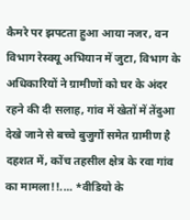कैमरे पर झपटता हुआ आया नजर, वन विभाग रेस्क्यू अभियान में जुटा, विभाग के अधिकारियों ने ग्रामीणों को घर के अंदर रहने की दी सलाह, गांव में खेतों में तेंदुआ देखे जाने से बच्चे बुजुर्गों समेत ग्रामीण है दहशत में, कोंच तहसील क्षेत्र के रवा गांव का मामला!!.... *वीडियो के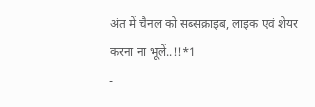अंत में चैनल को सब्सक्राइब, लाइक एवं शेयर करना ना भूलें..!!*1
-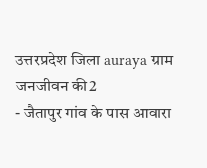उत्तरप्रदेश जिला auraya ग्राम जनजीवन की2
- जैतापुर गांव के पास आवारा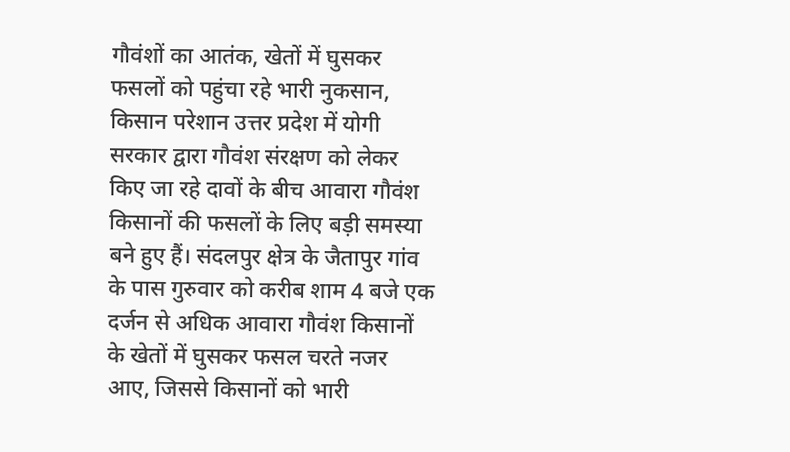गौवंशों का आतंक, खेतों में घुसकर फसलों को पहुंचा रहे भारी नुकसान, किसान परेशान उत्तर प्रदेश में योगी सरकार द्वारा गौवंश संरक्षण को लेकर किए जा रहे दावों के बीच आवारा गौवंश किसानों की फसलों के लिए बड़ी समस्या बने हुए हैं। संदलपुर क्षेत्र के जैतापुर गांव के पास गुरुवार को करीब शाम 4 बजे एक दर्जन से अधिक आवारा गौवंश किसानों के खेतों में घुसकर फसल चरते नजर आए, जिससे किसानों को भारी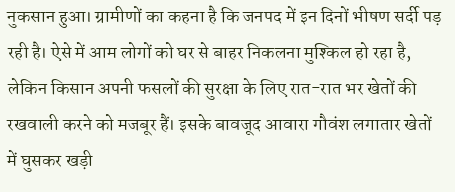नुकसान हुआ। ग्रामीणों का कहना है कि जनपद में इन दिनों भीषण सर्दी पड़ रही है। ऐसे में आम लोगों को घर से बाहर निकलना मुश्किल हो रहा है, लेकिन किसान अपनी फसलों की सुरक्षा के लिए रात-रात भर खेतों की रखवाली करने को मजबूर हैं। इसके बावजूद आवारा गौवंश लगातार खेतों में घुसकर खड़ी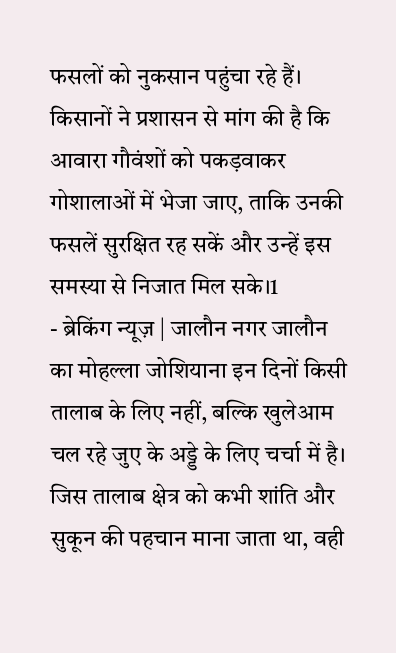फसलों को नुकसान पहुंचा रहे हैं। किसानों ने प्रशासन से मांग की है कि आवारा गौवंशों को पकड़वाकर गोशालाओं में भेजा जाए, ताकि उनकी फसलें सुरक्षित रह सकें और उन्हें इस समस्या से निजात मिल सके।1
- ब्रेकिंग न्यूज़ | जालौन नगर जालौन का मोहल्ला जोशियाना इन दिनों किसी तालाब के लिए नहीं, बल्कि खुलेआम चल रहे जुए के अड्डे के लिए चर्चा में है। जिस तालाब क्षेत्र को कभी शांति और सुकून की पहचान माना जाता था, वही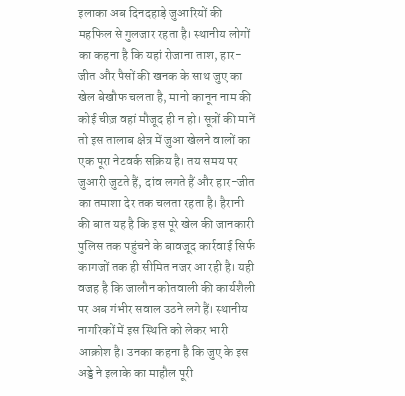इलाका अब दिनदहाड़े जुआरियों की महफिल से गुलजार रहता है। स्थानीय लोगों का कहना है कि यहां रोजाना ताश, हार-जीत और पैसों की खनक के साथ जुए का खेल बेखौफ चलता है, मानो कानून नाम की कोई चीज़ वहां मौजूद ही न हो। सूत्रों की मानें तो इस तालाब क्षेत्र में जुआ खेलने वालों का एक पूरा नेटवर्क सक्रिय है। तय समय पर जुआरी जुटते हैं, दांव लगते हैं और हार-जीत का तमाशा देर तक चलता रहता है। हैरानी की बात यह है कि इस पूरे खेल की जानकारी पुलिस तक पहुंचने के बावजूद कार्रवाई सिर्फ कागजों तक ही सीमित नजर आ रही है। यही वजह है कि जालौन कोतवाली की कार्यशैली पर अब गंभीर सवाल उठने लगे हैं। स्थानीय नागरिकों में इस स्थिति को लेकर भारी आक्रोश है। उनका कहना है कि जुए के इस अड्डे ने इलाके का माहौल पूरी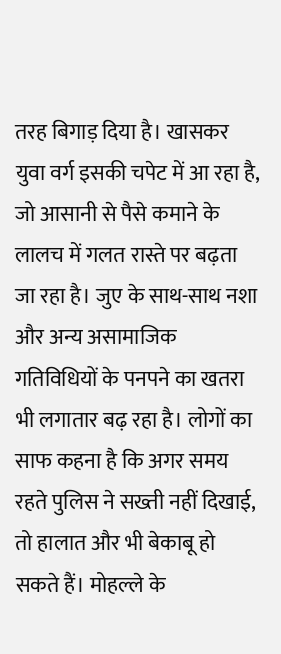तरह बिगाड़ दिया है। खासकर युवा वर्ग इसकी चपेट में आ रहा है, जो आसानी से पैसे कमाने के लालच में गलत रास्ते पर बढ़ता जा रहा है। जुए के साथ-साथ नशा और अन्य असामाजिक गतिविधियों के पनपने का खतरा भी लगातार बढ़ रहा है। लोगों का साफ कहना है कि अगर समय रहते पुलिस ने सख्ती नहीं दिखाई, तो हालात और भी बेकाबू हो सकते हैं। मोहल्ले के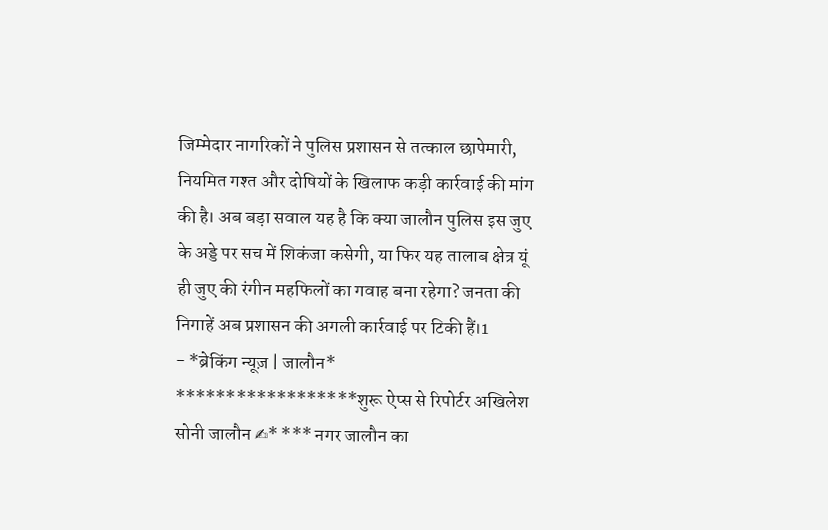जिम्मेदार नागरिकों ने पुलिस प्रशासन से तत्काल छापेमारी, नियमित गश्त और दोषियों के खिलाफ कड़ी कार्रवाई की मांग की है। अब बड़ा सवाल यह है कि क्या जालौन पुलिस इस जुए के अड्डे पर सच में शिकंजा कसेगी, या फिर यह तालाब क्षेत्र यूं ही जुए की रंगीन महफिलों का गवाह बना रहेगा? जनता की निगाहें अब प्रशासन की अगली कार्रवाई पर टिकी हैं।1
- *ब्रेकिंग न्यूज़ | जालौन* ******************शुरू ऐप्स से रिपोर्टर अखिलेश सोनी जालौन ✍* *** नगर जालौन का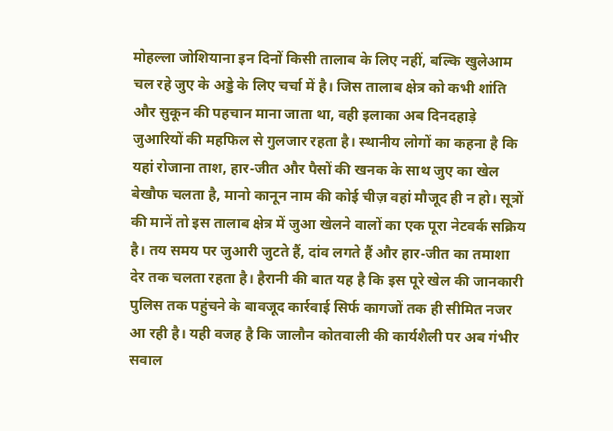मोहल्ला जोशियाना इन दिनों किसी तालाब के लिए नहीं, बल्कि खुलेआम चल रहे जुए के अड्डे के लिए चर्चा में है। जिस तालाब क्षेत्र को कभी शांति और सुकून की पहचान माना जाता था, वही इलाका अब दिनदहाड़े जुआरियों की महफिल से गुलजार रहता है। स्थानीय लोगों का कहना है कि यहां रोजाना ताश, हार-जीत और पैसों की खनक के साथ जुए का खेल बेखौफ चलता है, मानो कानून नाम की कोई चीज़ वहां मौजूद ही न हो। सूत्रों की मानें तो इस तालाब क्षेत्र में जुआ खेलने वालों का एक पूरा नेटवर्क सक्रिय है। तय समय पर जुआरी जुटते हैं, दांव लगते हैं और हार-जीत का तमाशा देर तक चलता रहता है। हैरानी की बात यह है कि इस पूरे खेल की जानकारी पुलिस तक पहुंचने के बावजूद कार्रवाई सिर्फ कागजों तक ही सीमित नजर आ रही है। यही वजह है कि जालौन कोतवाली की कार्यशैली पर अब गंभीर सवाल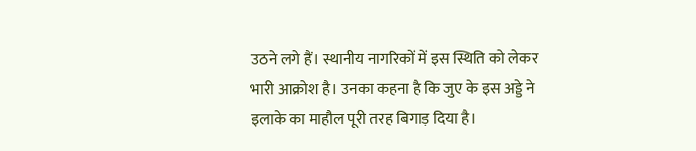उठने लगे हैं। स्थानीय नागरिकों में इस स्थिति को लेकर भारी आक्रोश है। उनका कहना है कि जुए के इस अड्डे ने इलाके का माहौल पूरी तरह बिगाड़ दिया है।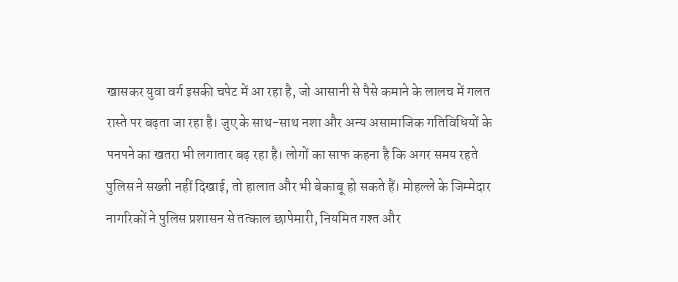खासकर युवा वर्ग इसकी चपेट में आ रहा है, जो आसानी से पैसे कमाने के लालच में गलत रास्ते पर बढ़ता जा रहा है। जुए के साथ-साथ नशा और अन्य असामाजिक गतिविधियों के पनपने का खतरा भी लगातार बढ़ रहा है। लोगों का साफ कहना है कि अगर समय रहते पुलिस ने सख्ती नहीं दिखाई, तो हालात और भी बेकाबू हो सकते हैं। मोहल्ले के जिम्मेदार नागरिकों ने पुलिस प्रशासन से तत्काल छापेमारी, नियमित गश्त और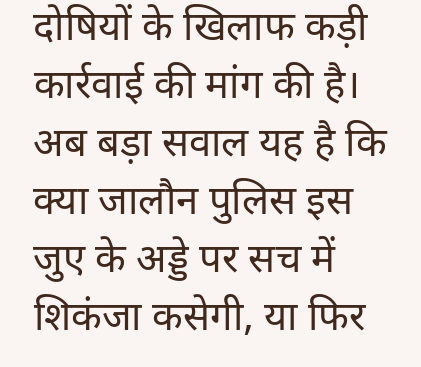दोषियों के खिलाफ कड़ी कार्रवाई की मांग की है। अब बड़ा सवाल यह है कि क्या जालौन पुलिस इस जुए के अड्डे पर सच में शिकंजा कसेगी, या फिर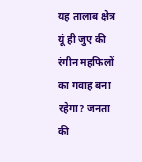यह तालाब क्षेत्र यूं ही जुए की रंगीन महफिलों का गवाह बना रहेगा? जनता की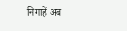निगाहें अब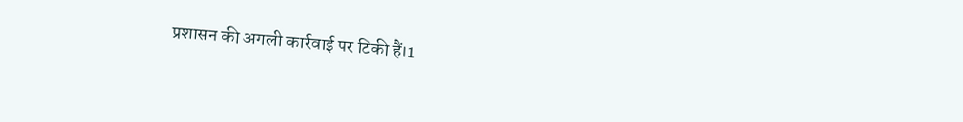प्रशासन की अगली कार्रवाई पर टिकी हैं।1